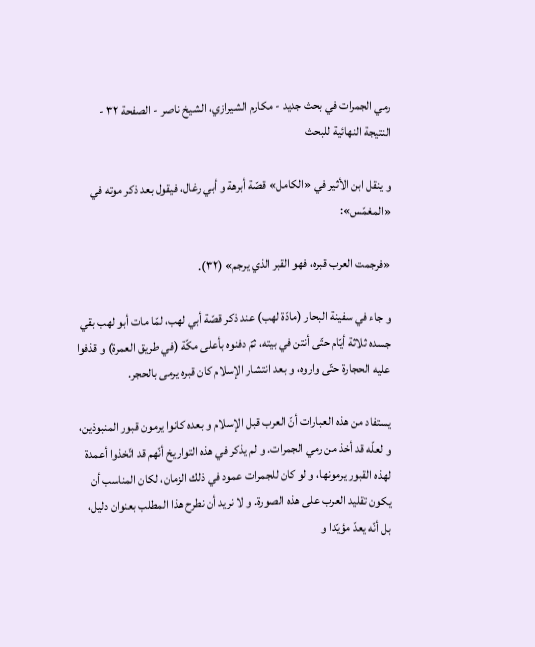رمي الجمرات في بحث جديد - مكارم الشيرازي، الشيخ ناصر - الصفحة ٣٢ - النتيجة النهائية للبحث

و ينقل ابن الأثير في «الكامل» قصّة أبرهة و أبي رغال، فيقول بعد ذكر موته في «المغمّس»:

«فرجمت العرب قبره، فهو القبر الذي يرجم» (٣٢).

و جاء في سفينة البحار (مادّة لهب) عند ذكر قصّة أبي لهب، لمّا مات أبو لهب بقي جسده ثلاثة أيّام حتّى أنتن في بيته، ثمّ دفنوه بأعلى مكّة (في طريق العمرة) و قذفوا عليه الحجارة حتّى واروه، و بعد انتشار الإسلام كان قبره يرمى بالحجر.

يستفاد من هذه العبارات أنّ العرب قبل الإسلام و بعده كانوا يرمون قبور المنبوذين، و لعلّه قد أخذ من رمي الجمرات. و لم يذكر في هذه التواريخ أنّهم قد اتّخذوا أعمدة لهذه القبور يرمونها، و لو كان للجمرات عمود في ذلك الزمان، لكان المناسب أن يكون تقليد العرب على هذه الصورة. و لا نريد أن نطرح هذا المطلب بعنوان دليل، بل أنّه يعدّ مؤيّدا و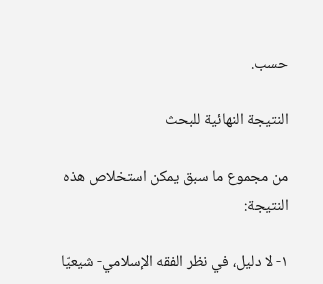حسب.

النتيجة النهائية للبحث‌

من مجموع ما سبق يمكن استخلاص هذه النتيجة:

١- لا دليل، في نظر الفقه الإسلامي- شيعيّا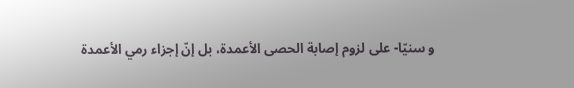و سنيّا- على لزوم إصابة الحصى الأعمدة، بل إنّ إجزاء رمي الأعمدة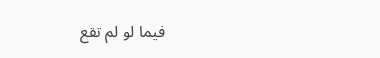فيما لو لم تقع‌